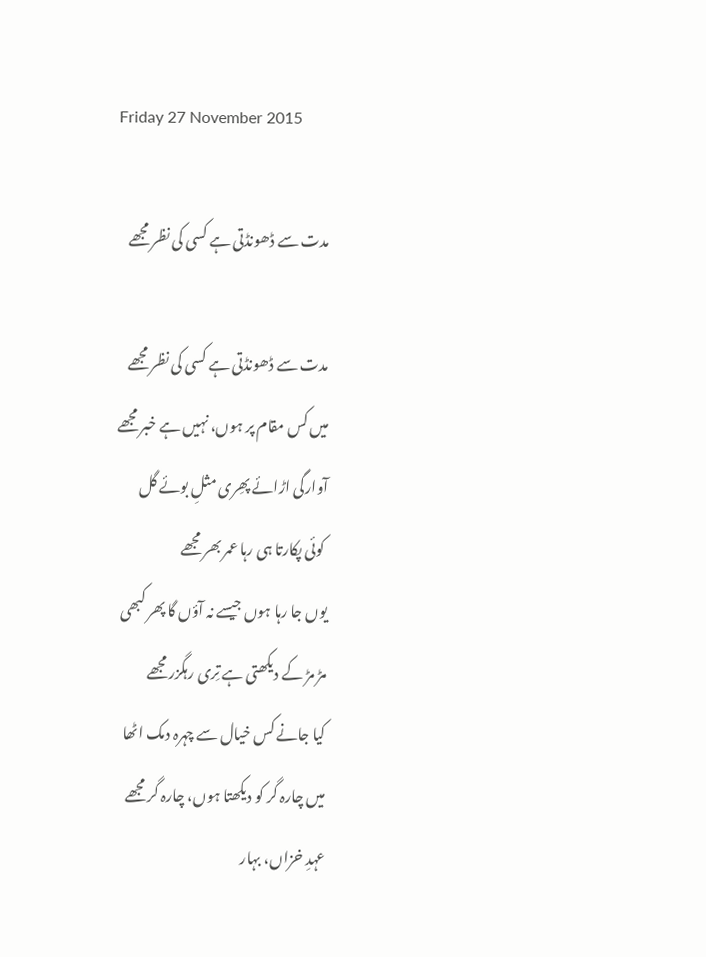Friday 27 November 2015

مدت سے ڈھونڈتی ہے کسی کی نظر مجھے

مدت سے ڈھونڈتی ہے کسی کی نظر مجھے
میں کس مقام پر ہوں، نہیں ہے خبر مجھے
آوارگی اڑائے پھِری مثلِ بوئے گل
 کوئی پکارتا ہی رہا عمر بھر مجھے
یوں جا رہا ہوں جیسے نہ آؤں گا پھر کبھی
مڑ مڑ کے دیکھتی ہے تِری رہگزر مجھے
کیا جانے کس خیال سے چہرہ دمک اٹھا
میں چارہ گر کو دیکھتا ہوں، چارہ گر مجھے
عہدِ خزاں، بہار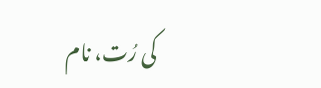کی رُت، نام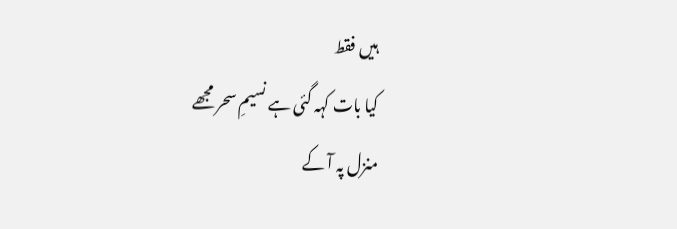ہیں فقط
کیا بات کہہ گئی ہے نسیمِ سحر مجھے
منزل پہ آ کے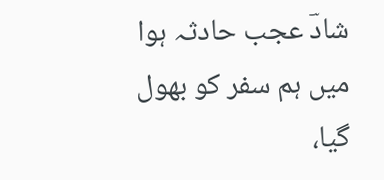شادؔ عجب حادثہ ہوا
میں ہم سفر کو بھول گیا،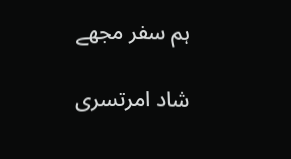ہم سفر مجھے

شاد امرتسری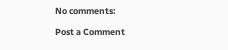No comments:

Post a Comment